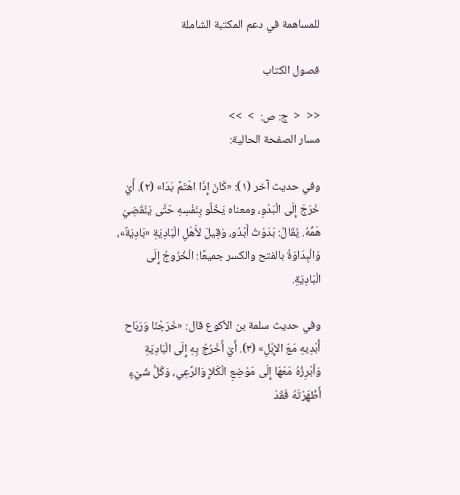للمساهمة في دعم المكتبة الشاملة

فصول الكتاب

<<  <  ج: ص:  >  >>
مسار الصفحة الحالية:

وفي حديث آخر (١): «كَانَ إِذَا اهْتَمَّ بَدَا» (٢). أَيْ خَرَجَ إِلَى الْبَدْوِ، ومعناه يَخُلُو بِنَفْسِهِ حَتَّى يَنْقَضِيَ هَمُّهُ. يُقَالُ: بَدَوْتُ أَبْدُو، وَقِيلَ لأَهْلِ الْبَادِيَةِ «بَادِيَةٌ»، وَالْبِدَاوَةُ بالفتح والكسر جميعًا: الْخُرُوجُ إِلَى الْبَادِيَةِ.

وفي حديث سلمة بن الأكوع قال: «خَرَجْنَا وَرَبَاح أُبْدِيهِ مَعَ الإِبْلِ» (٣). أَيْ أَخْرُجُ بِهِ إِلَى الْبَادِيَةِ وَأبْرِزُهُ مَعَهَا إِلَى مَوْضِعِ الْكَلإِ وَالرَّعِي، وَكُلُّ شَيْءٍ أَظْهَرْتَهُ فَقَدْ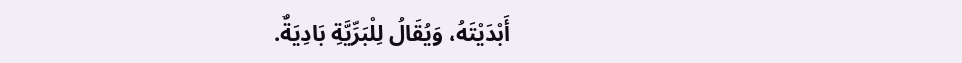أَبْدَيْتَهُ، وَيُقَالُ لِلْبَرِّيَّةِ بَادِيَةٌ.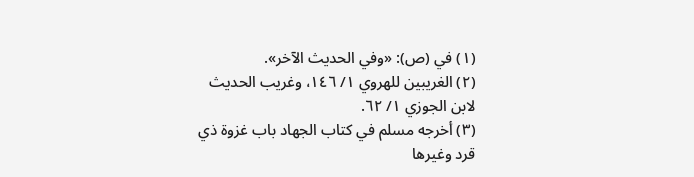(١) في (ص): «وفي الحديث الآخر».
(٢) الغريبين للهروي ١/ ١٤٦، وغريب الحديث لابن الجوزي ١/ ٦٢.
(٣) أخرجه مسلم في كتاب الجهاد باب غزوة ذي قرد وغيرها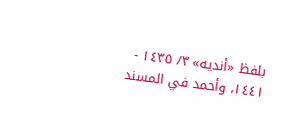بلفظ «أنديه» ٣/ ١٤٣٥ - ١٤٤١، وأحمد في المسند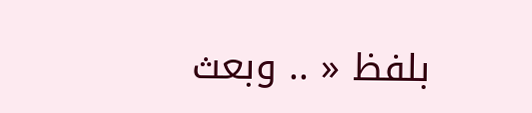بلفظ « .. وبعث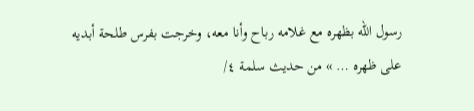رسول الله بظهره مع غلامه رباح وأنا معه، وخرجت بفرس طلحة أبديه على ظهره … » من حديث سلمة ٤/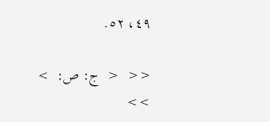٤٩، ٥٢.

<<  <  ج: ص:  >  >>